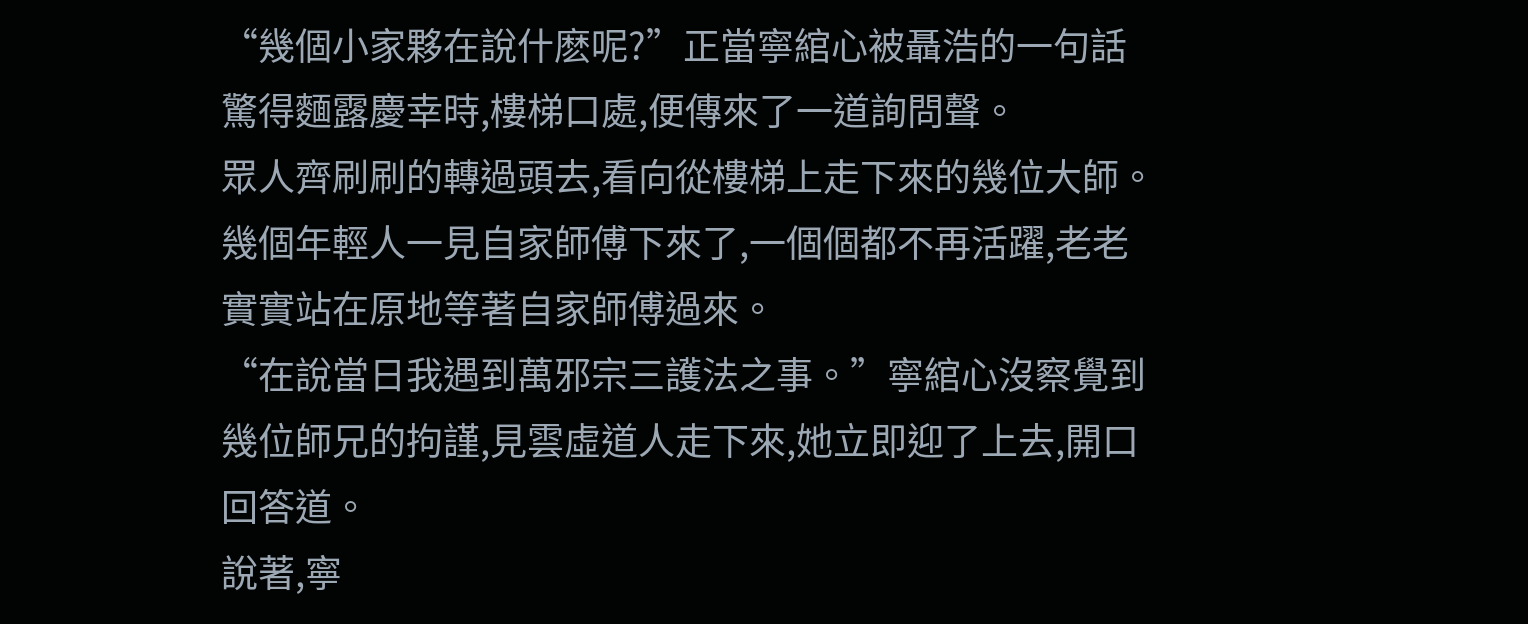“幾個小家夥在說什麽呢?”正當寧綰心被聶浩的一句話驚得麵露慶幸時,樓梯口處,便傳來了一道詢問聲。
眾人齊刷刷的轉過頭去,看向從樓梯上走下來的幾位大師。
幾個年輕人一見自家師傅下來了,一個個都不再活躍,老老實實站在原地等著自家師傅過來。
“在說當日我遇到萬邪宗三護法之事。”寧綰心沒察覺到幾位師兄的拘謹,見雲虛道人走下來,她立即迎了上去,開口回答道。
說著,寧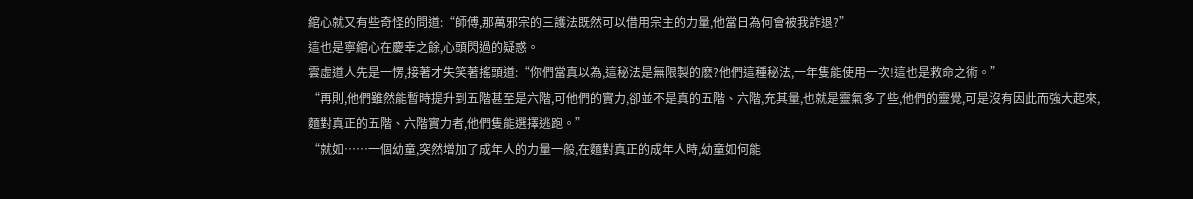綰心就又有些奇怪的問道:“師傅,那萬邪宗的三護法既然可以借用宗主的力量,他當日為何會被我詐退?”
這也是寧綰心在慶幸之餘,心頭閃過的疑惑。
雲虛道人先是一愣,接著才失笑著搖頭道:“你們當真以為,這秘法是無限製的麽?他們這種秘法,一年隻能使用一次!這也是救命之術。”
“再則,他們雖然能暫時提升到五階甚至是六階,可他們的實力,卻並不是真的五階、六階,充其量,也就是靈氣多了些,他們的靈覺,可是沒有因此而強大起來,麵對真正的五階、六階實力者,他們隻能選擇逃跑。”
“就如……一個幼童,突然增加了成年人的力量一般,在麵對真正的成年人時,幼童如何能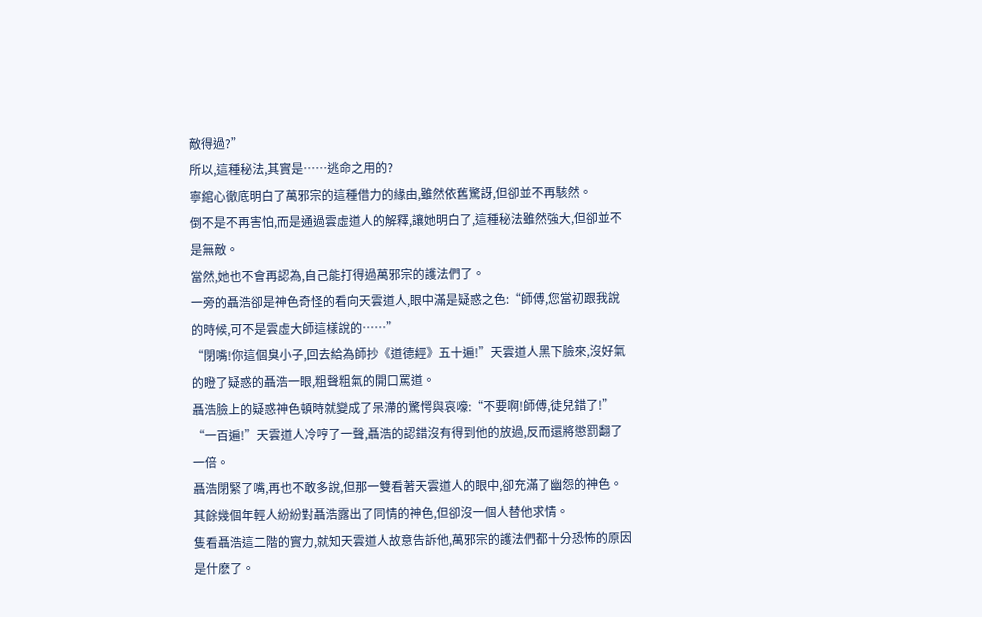敵得過?”
所以,這種秘法,其實是……逃命之用的?
寧綰心徹底明白了萬邪宗的這種借力的緣由,雖然依舊驚訝,但卻並不再駭然。
倒不是不再害怕,而是通過雲虛道人的解釋,讓她明白了,這種秘法雖然強大,但卻並不是無敵。
當然,她也不會再認為,自己能打得過萬邪宗的護法們了。
一旁的聶浩卻是神色奇怪的看向天雲道人,眼中滿是疑惑之色:“師傅,您當初跟我說的時候,可不是雲虛大師這樣說的……”
“閉嘴!你這個臭小子,回去給為師抄《道德經》五十遍!”天雲道人黑下臉來,沒好氣的瞪了疑惑的聶浩一眼,粗聲粗氣的開口罵道。
聶浩臉上的疑惑神色頓時就變成了呆滯的驚愕與哀嚎:“不要啊!師傅,徒兒錯了!”
“一百遍!”天雲道人冷哼了一聲,聶浩的認錯沒有得到他的放過,反而還將懲罰翻了一倍。
聶浩閉緊了嘴,再也不敢多說,但那一雙看著天雲道人的眼中,卻充滿了幽怨的神色。
其餘幾個年輕人紛紛對聶浩露出了同情的神色,但卻沒一個人替他求情。
隻看聶浩這二階的實力,就知天雲道人故意告訴他,萬邪宗的護法們都十分恐怖的原因是什麽了。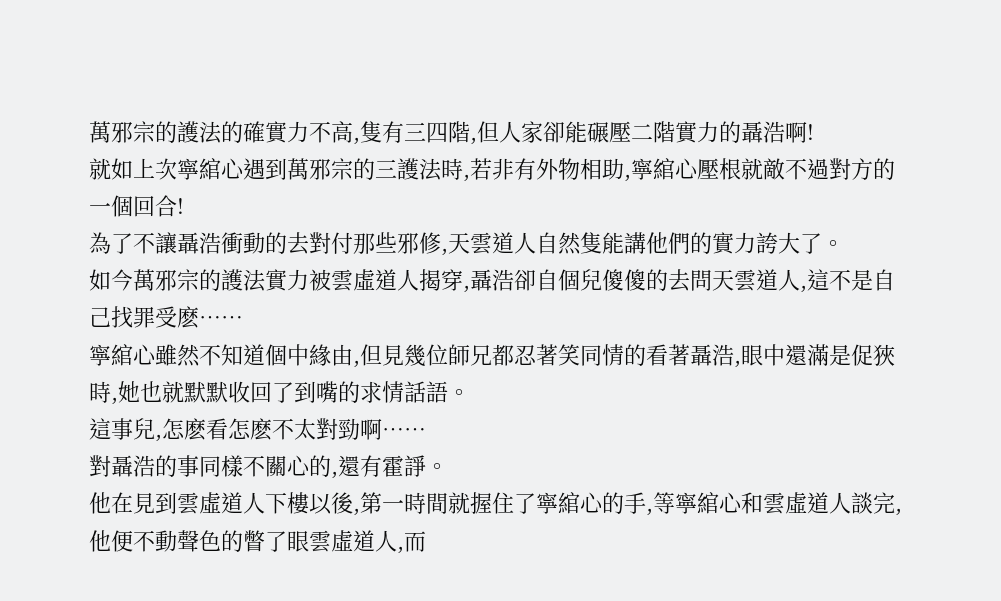萬邪宗的護法的確實力不高,隻有三四階,但人家卻能碾壓二階實力的聶浩啊!
就如上次寧綰心遇到萬邪宗的三護法時,若非有外物相助,寧綰心壓根就敵不過對方的一個回合!
為了不讓聶浩衝動的去對付那些邪修,天雲道人自然隻能講他們的實力誇大了。
如今萬邪宗的護法實力被雲虛道人揭穿,聶浩卻自個兒傻傻的去問天雲道人,這不是自己找罪受麽……
寧綰心雖然不知道個中緣由,但見幾位師兄都忍著笑同情的看著聶浩,眼中還滿是促狹時,她也就默默收回了到嘴的求情話語。
這事兒,怎麽看怎麽不太對勁啊……
對聶浩的事同樣不關心的,還有霍諍。
他在見到雲虛道人下樓以後,第一時間就握住了寧綰心的手,等寧綰心和雲虛道人談完,他便不動聲色的瞥了眼雲虛道人,而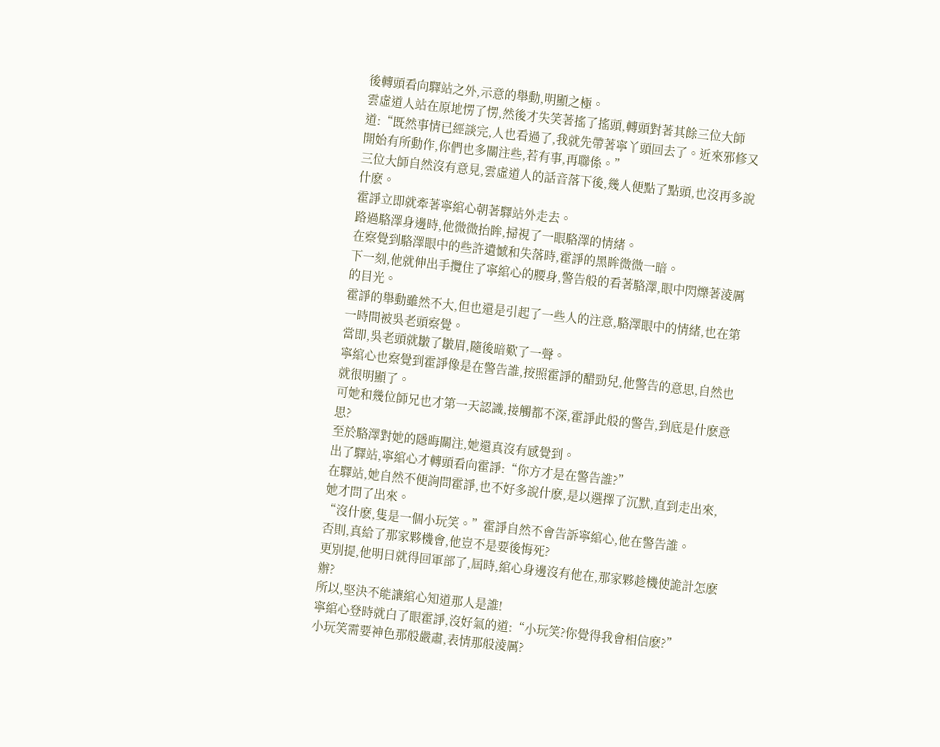後轉頭看向驛站之外,示意的舉動,明顯之極。
雲虛道人站在原地愣了愣,然後才失笑著搖了搖頭,轉頭對著其餘三位大師道:“既然事情已經談完,人也看過了,我就先帶著寧丫頭回去了。近來邪修又開始有所動作,你們也多關注些,若有事,再聯係。”
三位大師自然沒有意見,雲虛道人的話音落下後,幾人便點了點頭,也沒再多說什麽。
霍諍立即就牽著寧綰心朝著驛站外走去。
路過駱澤身邊時,他微微抬眸,掃視了一眼駱澤的情緒。
在察覺到駱澤眼中的些許遺憾和失落時,霍諍的黑眸微微一暗。
下一刻,他就伸出手攬住了寧綰心的腰身,警告般的看著駱澤,眼中閃爍著淩厲的目光。
霍諍的舉動雖然不大,但也還是引起了一些人的注意,駱澤眼中的情緒,也在第一時間被吳老頭察覺。
當即,吳老頭就皺了皺眉,隨後暗歎了一聲。
寧綰心也察覺到霍諍像是在警告誰,按照霍諍的醋勁兒,他警告的意思,自然也就很明顯了。
可她和幾位師兄也才第一天認識,接觸都不深,霍諍此般的警告,到底是什麽意思?
至於駱澤對她的隱晦關注,她還真沒有感覺到。
出了驛站,寧綰心才轉頭看向霍諍:“你方才是在警告誰?”
在驛站,她自然不便詢問霍諍,也不好多說什麽,是以選擇了沉默,直到走出來,她才問了出來。
“沒什麽,隻是一個小玩笑。”霍諍自然不會告訴寧綰心,他在警告誰。
否則,真給了那家夥機會,他豈不是要後悔死?
更別提,他明日就得回軍部了,屆時,綰心身邊沒有他在,那家夥趁機使詭計怎麽辦?
所以,堅決不能讓綰心知道那人是誰!
寧綰心登時就白了眼霍諍,沒好氣的道:“小玩笑?你覺得我會相信麽?”
小玩笑需要神色那般嚴肅,表情那般淩厲?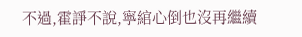不過,霍諍不說,寧綰心倒也沒再繼續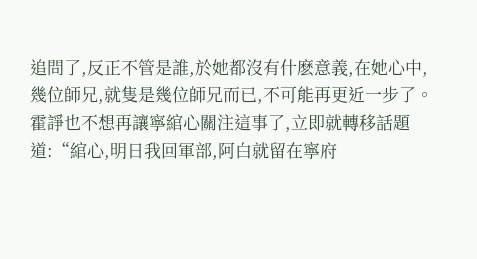追問了,反正不管是誰,於她都沒有什麽意義,在她心中,幾位師兄,就隻是幾位師兄而已,不可能再更近一步了。
霍諍也不想再讓寧綰心關注這事了,立即就轉移話題道:“綰心,明日我回軍部,阿白就留在寧府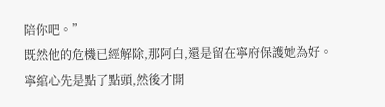陪你吧。”
既然他的危機已經解除,那阿白,還是留在寧府保護她為好。
寧綰心先是點了點頭,然後才開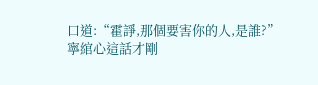口道:“霍諍,那個要害你的人,是誰?”
寧綰心這話才剛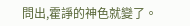問出,霍諍的神色就變了。